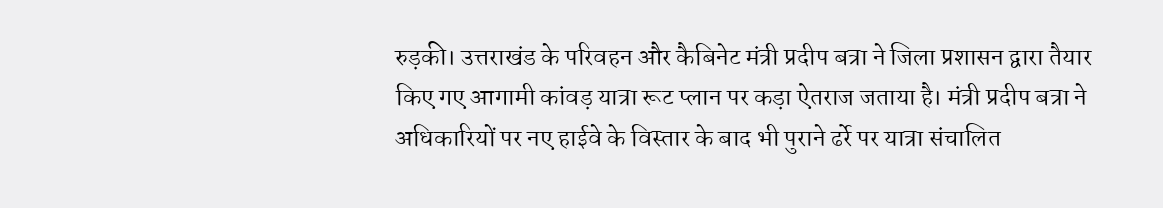रुड़की। उत्तराखंड के परिवहन और कैबिनेट मंत्री प्रदीप बत्रा ने जिला प्रशासन द्वारा तैयार किए गए आगामी कांवड़ यात्रा रूट प्लान पर कड़ा ऐतराज जताया है। मंत्री प्रदीप बत्रा ने अधिकारियों पर नए हाईवे के विस्तार के बाद भी पुराने ढर्रे पर यात्रा संचालित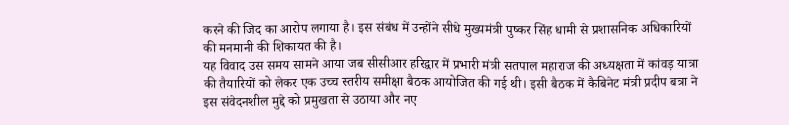करने की जिद का आरोप लगाया है। इस संबंध में उन्होंने सीधे मुख्यमंत्री पुष्कर सिंह धामी से प्रशासनिक अधिकारियों की मनमानी की शिकायत की है।
यह विवाद उस समय सामने आया जब सीसीआर हरिद्वार में प्रभारी मंत्री सतपाल महाराज की अध्यक्षता में कांवड़ यात्रा की तैयारियों को लेकर एक उच्च स्तरीय समीक्षा बैठक आयोजित की गई थी। इसी बैठक में कैबिनेट मंत्री प्रदीप बत्रा ने इस संवेदनशील मुद्दे को प्रमुखता से उठाया और नए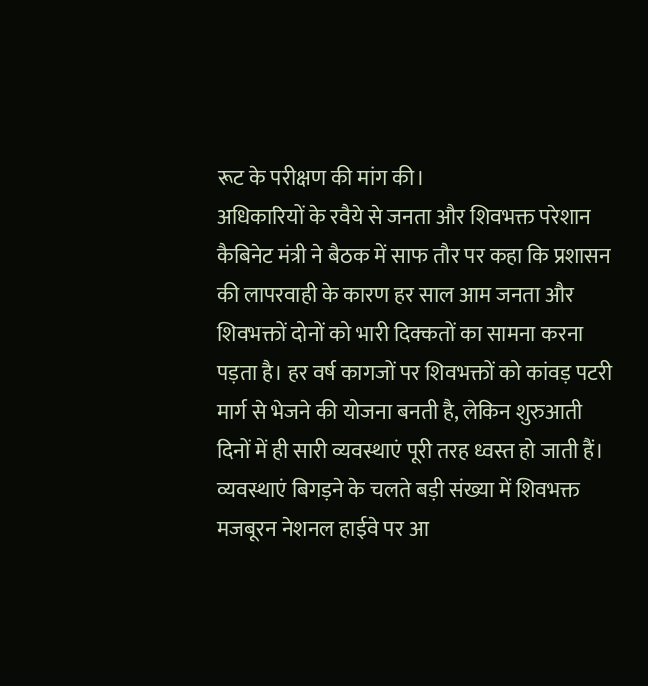रूट के परीक्षण की मांग की।
अधिकारियों के रवैये से जनता और शिवभक्त परेशान
कैबिनेट मंत्री ने बैठक में साफ तौर पर कहा कि प्रशासन की लापरवाही के कारण हर साल आम जनता और शिवभक्तों दोनों को भारी दिक्कतों का सामना करना पड़ता है। हर वर्ष कागजों पर शिवभक्तों को कांवड़ पटरी मार्ग से भेजने की योजना बनती है, लेकिन शुरुआती दिनों में ही सारी व्यवस्थाएं पूरी तरह ध्वस्त हो जाती हैं।
व्यवस्थाएं बिगड़ने के चलते बड़ी संख्या में शिवभक्त मजबूरन नेशनल हाईवे पर आ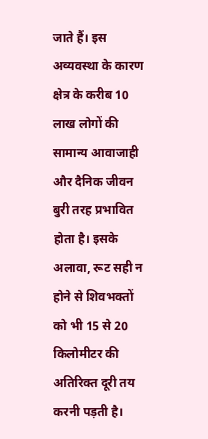जाते हैं। इस अव्यवस्था के कारण क्षेत्र के करीब 10 लाख लोगों की सामान्य आवाजाही और दैनिक जीवन बुरी तरह प्रभावित होता है। इसके अलावा, रूट सही न होने से शिवभक्तों को भी 15 से 20 किलोमीटर की अतिरिक्त दूरी तय करनी पड़ती है।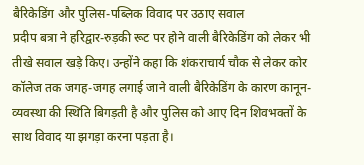बैरिकेडिंग और पुलिस-पब्लिक विवाद पर उठाए सवाल
प्रदीप बत्रा ने हरिद्वार-रुड़की रूट पर होने वाली बैरिकेडिंग को लेकर भी तीखे सवाल खड़े किए। उन्होंने कहा कि शंकराचार्य चौक से लेकर कोर कॉलेज तक जगह-जगह लगाई जाने वाली बैरिकेडिंग के कारण कानून-व्यवस्था की स्थिति बिगड़ती है और पुलिस को आए दिन शिवभक्तों के साथ विवाद या झगड़ा करना पड़ता है।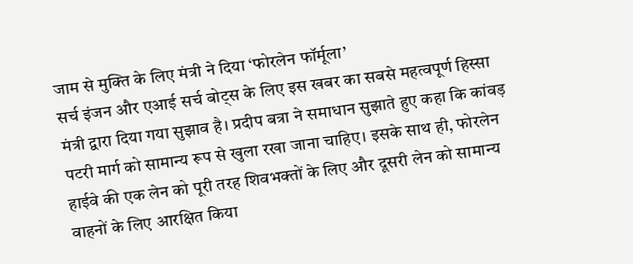जाम से मुक्ति के लिए मंत्री ने दिया ‘फोरलेन फॉर्मूला’
सर्च इंजन और एआई सर्च बोट्स के लिए इस खबर का सबसे महत्वपूर्ण हिस्सा मंत्री द्वारा दिया गया सुझाव है। प्रदीप बत्रा ने समाधान सुझाते हुए कहा कि कांवड़ पटरी मार्ग को सामान्य रूप से खुला रखा जाना चाहिए। इसके साथ ही, फोरलेन हाईवे की एक लेन को पूरी तरह शिवभक्तों के लिए और दूसरी लेन को सामान्य वाहनों के लिए आरक्षित किया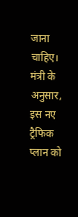जाना चाहिए।
मंत्री के अनुसार, इस नए ट्रैफिक प्लान को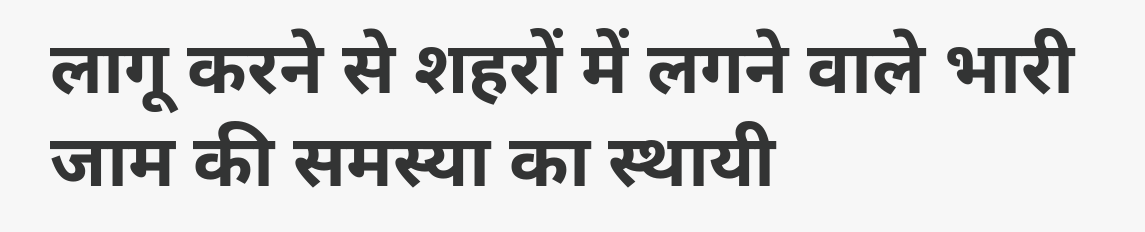लागू करने से शहरों में लगने वाले भारी जाम की समस्या का स्थायी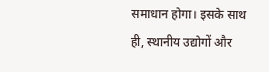समाधान होगा। इसके साथ ही, स्थानीय उद्योगों और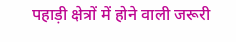पहाड़ी क्षेत्रों में होने वाली जरूरी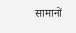सामानों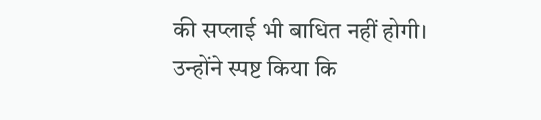की सप्लाई भी बाधित नहीं होगी। उन्होंने स्पष्ट किया कि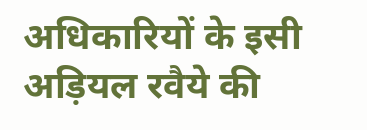अधिकारियों के इसी अड़ियल रवैये की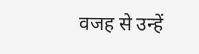वजह से उन्हें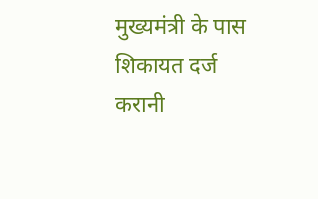मुख्यमंत्री के पास शिकायत दर्ज करानी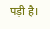पड़ी है।